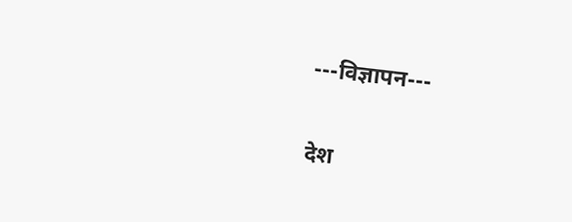---विज्ञापन---

देश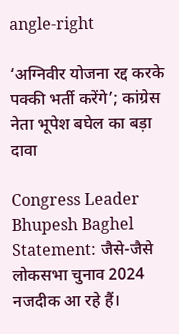angle-right

‘अग्निवीर योजना रद्द करके पक्की भर्ती करेंगे’; कांग्रेस नेता भूपेश बघेल का बड़ा दावा

Congress Leader Bhupesh Baghel Statement: जैसे-जैसे लोकसभा चुनाव 2024 नजदीक आ रहे हैं।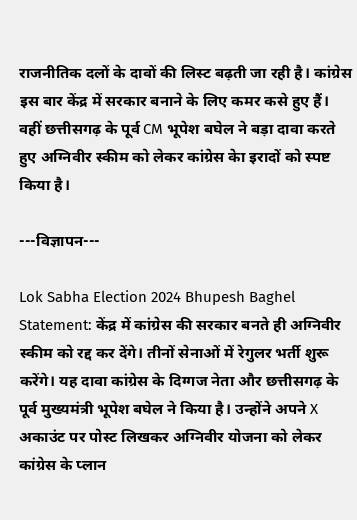राजनीतिक दलों के दावों की लिस्ट बढ़ती जा रही है। कांग्रेस इस बार केंद्र में सरकार बनाने के लिए कमर कसे हुए हैं। वहीं छत्तीसगढ़ के पूर्व CM भूपेश बघेल ने बड़ा दावा करते हुए अग्निवीर स्कीम को लेकर कांग्रेस केा इरादों को स्पष्ट किया है।

---विज्ञापन---

Lok Sabha Election 2024 Bhupesh Baghel Statement: केंद्र में कांग्रेस की सरकार बनते ही अग्निवीर स्कीम को रद्द कर देंगे। तीनों सेनाओं में रेगुलर भर्ती शुरू करेंगे। यह दावा कांग्रेस के दिग्गज नेता और छत्तीसगढ़ के पूर्व मुख्यमंत्री भूपेश बघेल ने किया है। उन्होंने अपने X अकाउंट पर पोस्ट लिखकर अग्निवीर योजना को लेकर कांग्रेस के प्लान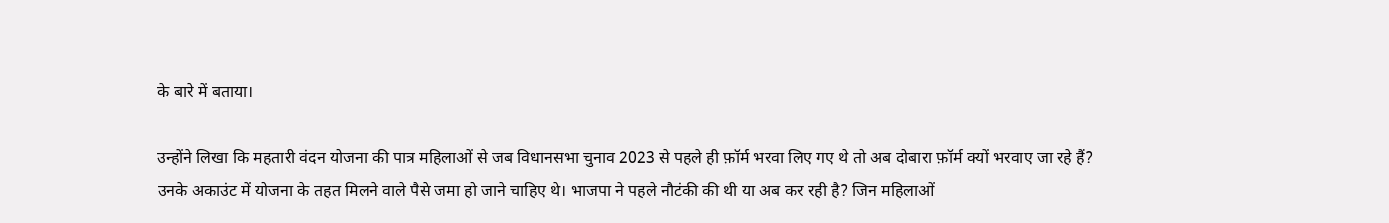के बारे में बताया।

उन्होंने लिखा कि महतारी वंदन योजना की पात्र महिलाओं से जब विधानसभा चुनाव 2023 से पहले ही फ़ॉर्म भरवा लिए गए थे तो अब दोबारा फ़ॉर्म क्यों भरवाए जा रहे हैं? उनके अकाउंट में योजना के तहत मिलने वाले पैसे जमा हो जाने चाहिए थे। भाजपा ने पहले नौटंकी की थी या अब कर रही है? जिन महिलाओं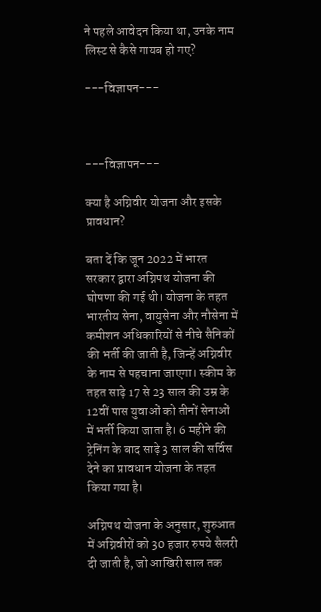ने पहले आवेदन किया था, उनके नाम लिस्ट से कैसे गायब हो गए?

---विज्ञापन---



---विज्ञापन---

क्या है अग्निवीर योजना और इसके प्रावधान?

बता दें कि जून 2022 में भारत सरकार द्वारा अग्निपथ योजना की घोषणा की गई थी। योजना के तहत भारतीय सेना, वायुसेना और नौसेना में कमीशन अधिकारियों से नीचे सैनिकों की भर्ती की जाती है, जिन्हें अग्निवीर के नाम से पहचाना जाएगा। स्कीम के तहत साढ़े 17 से 23 साल की उम्र के 12वीं पास युवाओं को तीनों सेनाओं में भर्ती किया जाता है। 6 महीने की ट्रेनिंग के बाद साढ़े 3 साल की सर्विस देने का प्रावधान योजना के तहत किया गया है।

अग्निपथ योजना के अनुसार, शुरुआत में अग्निवीरों को 30 हजार रुपये सैलरी दी जाती है, जो आखिरी साल तक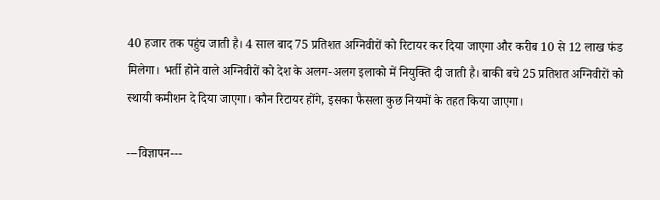40 हजार तक पहुंच जाती है। 4 साल बाद 75 प्रतिशत अग्निवीरों को रिटायर कर दिया जाएगा और करीब 10 से 12 लाख फंड मिलेगा। भर्ती होने वाले अग्निवीरों को देश के अलग-अलग इलाको में नियुक्ति दी जाती है। बाकी बचे 25 प्रतिशत अग्निवीरों को स्थायी कमीशन दे दिया जाएगा। कौन रिटायर होंगे, इसका फैसला कुछ नियमों के तहत किया जाएगा।

---विज्ञापन---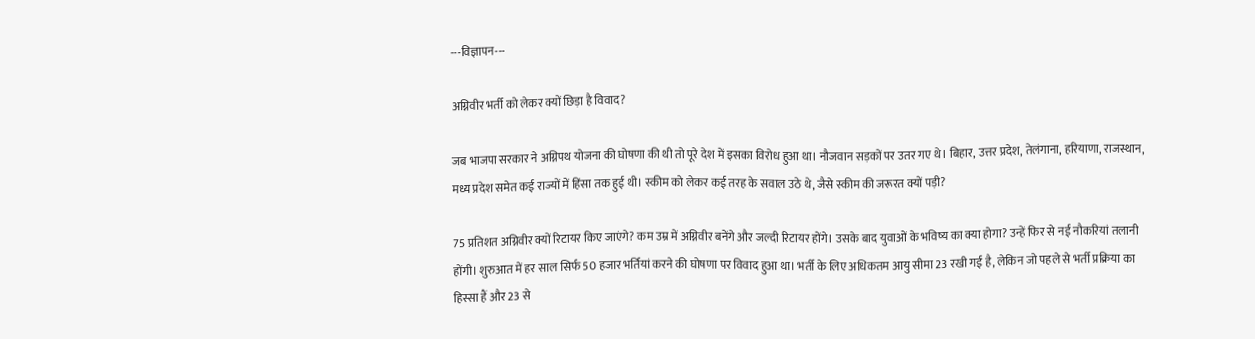---विज्ञापन---

अग्निवीर भर्ती को लेकर क्यों छिड़ा है विवाद?

जब भाजपा सरकार ने अग्निपथ योजना की घोषणा की थी तो पूरे देश में इसका विरोध हुआ था। नौजवान सड़कों पर उतर गए थे। बिहार, उत्तर प्रदेश, तेलंगाना, हरियाणा, राजस्थान, मध्य प्रदेश समेत कई राज्यों में हिंसा तक हुई थी। स्कीम को लेकर कई तरह के सवाल उठे थे, जैसे स्कीम की जरूरत क्यों पड़ी?

75 प्रतिशत अग्निवीर क्यों रिटायर किए जाएंगे? कम उम्र में अग्निवीर बनेंगे और जल्दी रिटायर होंगे। उसके बाद युवाओं के भविष्य का क्या होगा? उन्हें फिर से नई नौकरियां तलानी होंगी। शुरुआत में हर साल सिर्फ 50 हजार भर्तियां करने की घोषणा पर विवाद हुआ था। भर्ती के लिए अधिकतम आयु सीमा 23 रखी गई है, लेकिन जो पहले से भर्ती प्रक्रिया का हिस्सा हैं और 23 से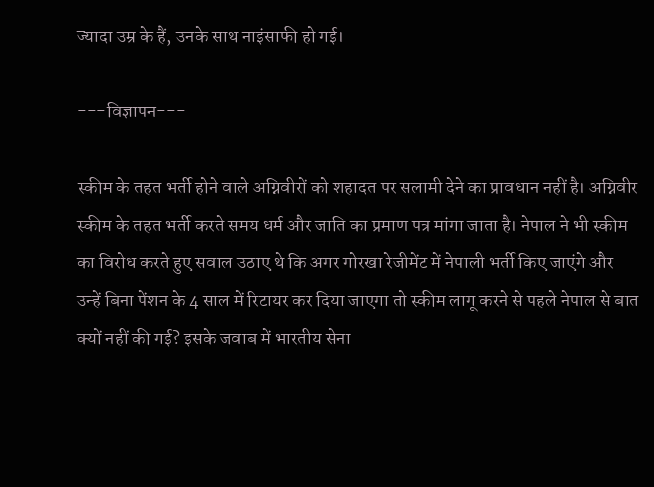ज्यादा उम्र के हैं, उनके साथ नाइंसाफी हो गई।

---विज्ञापन---

स्कीम के तहत भर्ती होने वाले अग्निवीरों को शहादत पर सलामी देने का प्रावधान नहीं है। अग्निवीर स्कीम के तहत भर्ती करते समय धर्म और जाति का प्रमाण पत्र मांगा जाता है। नेपाल ने भी स्कीम का विरोध करते हुए सवाल उठाए थे कि अगर गोरखा रेजीमेंट में नेपाली भर्ती किए जाएंगे और उन्हें बिना पेंशन के 4 साल में रिटायर कर दिया जाएगा तो स्कीम लागू करने से पहले नेपाल से बात क्यों नहीं की गई? इसके जवाब में भारतीय सेना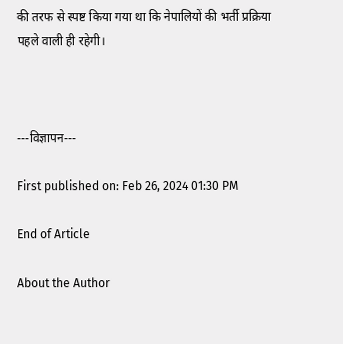की तरफ से स्पष्ट किया गया था कि नेपालियों की भर्ती प्रक्रिया पहले वाली ही रहेगी।



---विज्ञापन---

First published on: Feb 26, 2024 01:30 PM

End of Article

About the Author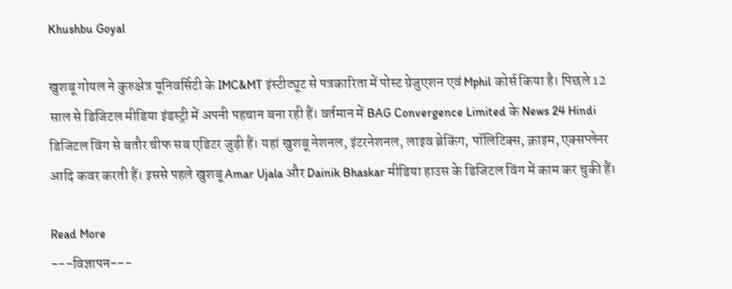Khushbu Goyal

खुशबू गोयल ने कुरुक्षेत्र यूनिवर्सिटी के IMC&MT इंस्टीट्यूट से पत्रकारिता में पोस्ट ग्रेजुएशन एवं Mphil कोर्स किया है। पिछले 12 साल से डिजिटल मीडिया इंडस्ट्री में अपनी पहचान बना रही हैं। वर्तमान में BAG Convergence Limited के News 24 Hindi डिजिटल विंग से बतौर चीफ सब एडिटर जुड़ी हैं। यहां खुशबू नेशनल, इंटरनेशनल, लाइव ब्रेकिंग, पॉलिटिक्स, क्राइम, एक्सप्लेनर आदि कवर करती हैं। इससे पहले खुशबू Amar Ujala और Dainik Bhaskar मीडिया हाउस के डिजिटल विंग में काम कर चुकी हैं।

Read More
---विज्ञापन---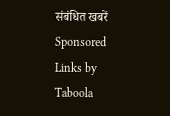संबंधित खबरें
Sponsored Links by Taboola